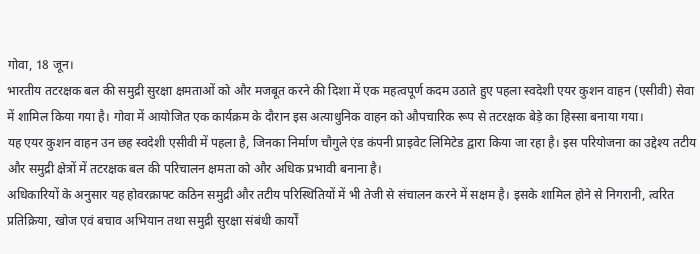गोवा, 18 जून।
भारतीय तटरक्षक बल की समुद्री सुरक्षा क्षमताओं को और मजबूत करने की दिशा में एक महत्वपूर्ण कदम उठाते हुए पहला स्वदेशी एयर कुशन वाहन (एसीवी) सेवा में शामिल किया गया है। गोवा में आयोजित एक कार्यक्रम के दौरान इस अत्याधुनिक वाहन को औपचारिक रूप से तटरक्षक बेड़े का हिस्सा बनाया गया।
यह एयर कुशन वाहन उन छह स्वदेशी एसीवी में पहला है, जिनका निर्माण चौगुले एंड कंपनी प्राइवेट लिमिटेड द्वारा किया जा रहा है। इस परियोजना का उद्देश्य तटीय और समुद्री क्षेत्रों में तटरक्षक बल की परिचालन क्षमता को और अधिक प्रभावी बनाना है।
अधिकारियों के अनुसार यह होवरक्राफ्ट कठिन समुद्री और तटीय परिस्थितियों में भी तेजी से संचालन करने में सक्षम है। इसके शामिल होने से निगरानी, त्वरित प्रतिक्रिया, खोज एवं बचाव अभियान तथा समुद्री सुरक्षा संबंधी कार्यों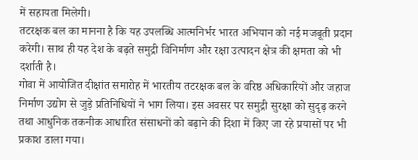में सहायता मिलेगी।
तटरक्षक बल का मानना है कि यह उपलब्धि आत्मनिर्भर भारत अभियान को नई मजबूती प्रदान करेगी। साथ ही यह देश के बढ़ते समुद्री विनिर्माण और रक्षा उत्पादन क्षेत्र की क्षमता को भी दर्शाती है।
गोवा में आयोजित दीक्षांत समारोह में भारतीय तटरक्षक बल के वरिष्ठ अधिकारियों और जहाज निर्माण उद्योग से जुड़े प्रतिनिधियों ने भाग लिया। इस अवसर पर समुद्री सुरक्षा को सुदृढ़ करने तथा आधुनिक तकनीक आधारित संसाधनों को बढ़ाने की दिशा में किए जा रहे प्रयासों पर भी प्रकाश डाला गया।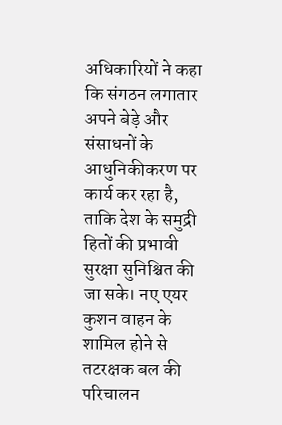अधिकारियों ने कहा कि संगठन लगातार अपने बेड़े और संसाधनों के आधुनिकीकरण पर कार्य कर रहा है, ताकि देश के समुद्री हितों की प्रभावी सुरक्षा सुनिश्चित की जा सके। नए एयर कुशन वाहन के शामिल होने से तटरक्षक बल की परिचालन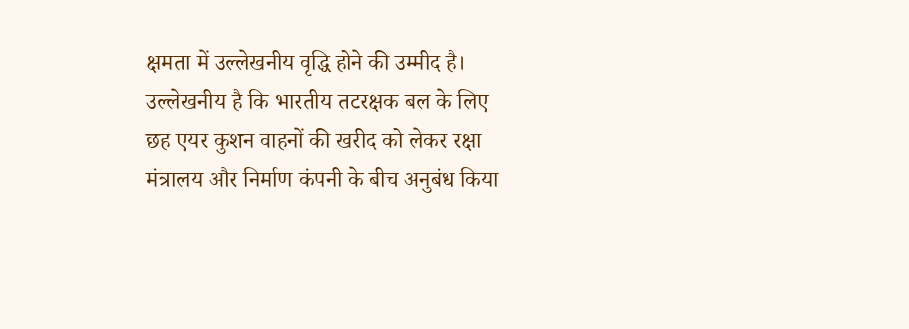क्षमता में उल्लेखनीय वृद्धि होने की उम्मीद है।
उल्लेखनीय है कि भारतीय तटरक्षक बल के लिए छह एयर कुशन वाहनों की खरीद को लेकर रक्षा मंत्रालय और निर्माण कंपनी के बीच अनुबंध किया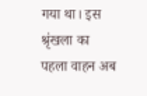गया था। इस श्रृंखला का पहला वाहन अब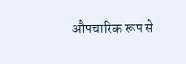औपचारिक रूप से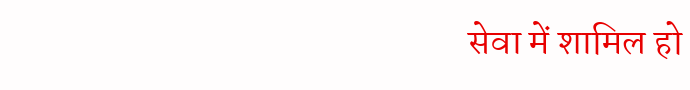सेवा में शामिल हो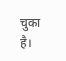चुका है।